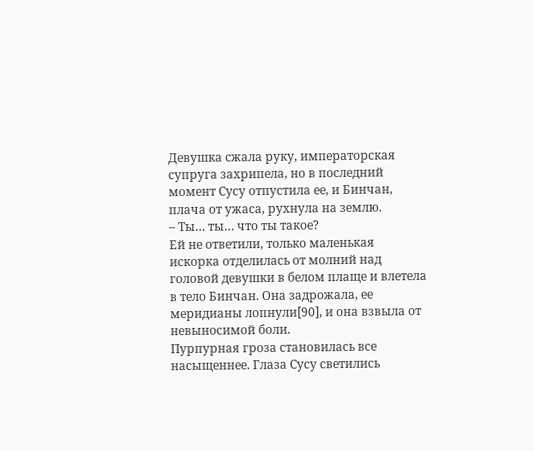Девушка сжала руку, императорская супруга захрипела, но в последний момент Сусу отпустила ее, и Бинчан, плача от ужаса, рухнула на землю.
– Ты… ты… что ты такое?
Ей не ответили, только маленькая искорка отделилась от молний над головой девушки в белом плаще и влетела в тело Бинчан. Она задрожала, ее меридианы лопнули[90], и она взвыла от невыносимой боли.
Пурпурная гроза становилась все насыщеннее. Глаза Сусу светились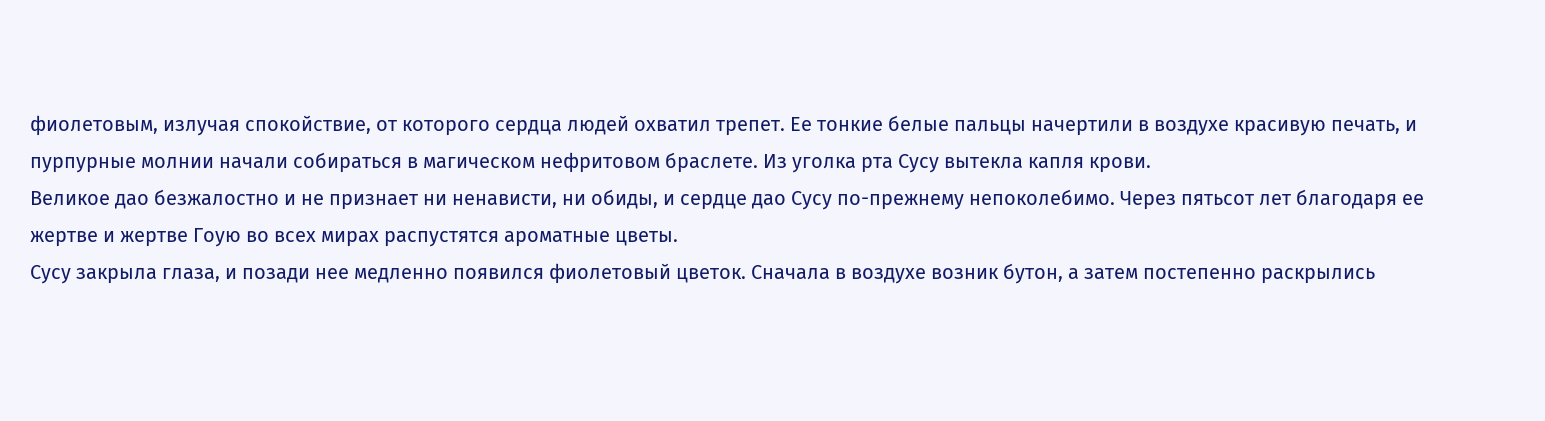фиолетовым, излучая спокойствие, от которого сердца людей охватил трепет. Ее тонкие белые пальцы начертили в воздухе красивую печать, и пурпурные молнии начали собираться в магическом нефритовом браслете. Из уголка рта Сусу вытекла капля крови.
Великое дао безжалостно и не признает ни ненависти, ни обиды, и сердце дао Сусу по-прежнему непоколебимо. Через пятьсот лет благодаря ее жертве и жертве Гоую во всех мирах распустятся ароматные цветы.
Сусу закрыла глаза, и позади нее медленно появился фиолетовый цветок. Сначала в воздухе возник бутон, а затем постепенно раскрылись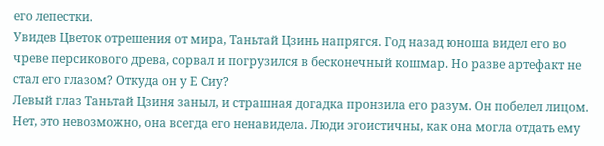его лепестки.
Увидев Цветок отрешения от мира, Таньтай Цзинь напрягся. Год назад юноша видел его во чреве персикового древа, сорвал и погрузился в бесконечный кошмар. Но разве артефакт не стал его глазом? Откуда он у Е Сиу?
Левый глаз Таньтай Цзиня заныл, и страшная догадка пронзила его разум. Он побелел лицом. Нет, это невозможно, она всегда его ненавидела. Люди эгоистичны, как она могла отдать ему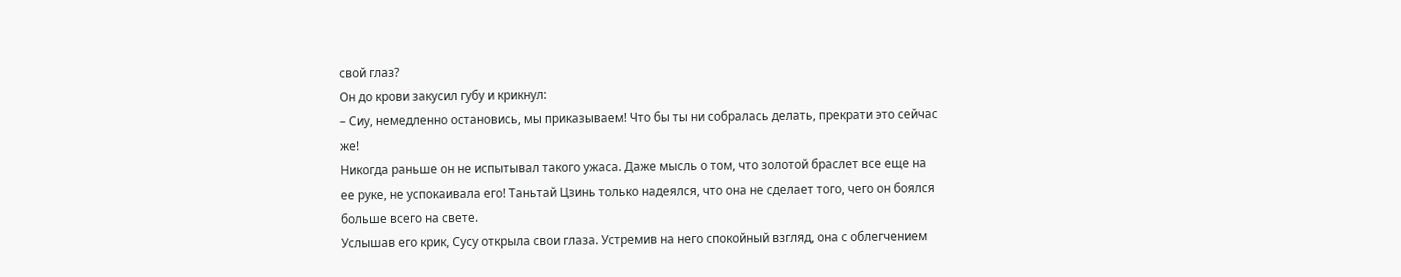свой глаз?
Он до крови закусил губу и крикнул:
– Сиу, немедленно остановись, мы приказываем! Что бы ты ни собралась делать, прекрати это сейчас же!
Никогда раньше он не испытывал такого ужаса. Даже мысль о том, что золотой браслет все еще на ее руке, не успокаивала его! Таньтай Цзинь только надеялся, что она не сделает того, чего он боялся больше всего на свете.
Услышав его крик, Сусу открыла свои глаза. Устремив на него спокойный взгляд, она с облегчением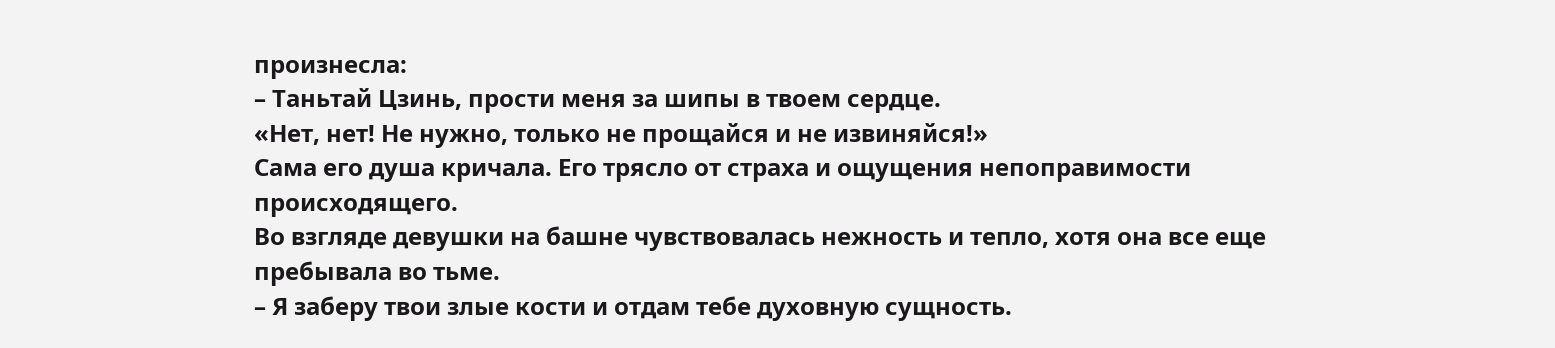произнесла:
– Таньтай Цзинь, прости меня за шипы в твоем сердце.
«Нет, нет! Не нужно, только не прощайся и не извиняйся!»
Сама его душа кричала. Его трясло от страха и ощущения непоправимости происходящего.
Во взгляде девушки на башне чувствовалась нежность и тепло, хотя она все еще пребывала во тьме.
– Я заберу твои злые кости и отдам тебе духовную сущность.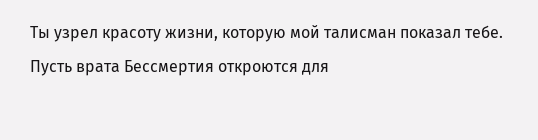Ты узрел красоту жизни, которую мой талисман показал тебе. Пусть врата Бессмертия откроются для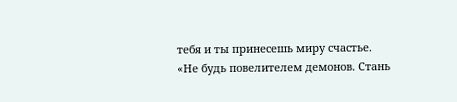тебя и ты принесешь миру счастье.
«Не будь повелителем демонов. Стань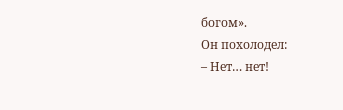богом».
Он похолодел:
– Нет… нет!